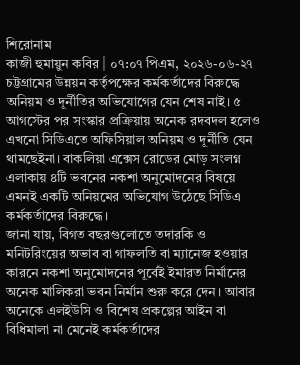শিরোনাম
কাজী হুমায়ুন কবির | ০৭:০৭ পিএম, ২০২৬-০৬-২৭
চট্টগ্রামের উন্নয়ন কর্তৃপক্ষের কর্মকর্তাদের বিরুদ্ধে অনিয়ম ও দূর্নীতির অভিযোগের যেন শেষ নাই। ৫ আগস্টের পর সংস্কার প্রক্রিয়ায় অনেক রদবদল হলেও এখনো সিডিএতে অফিসিয়াল অনিয়ম ও দূর্নীতি যেন থামছেইনা। বাকলিয়া এক্সেস রোডের মোড় সংলগ্ন এলাকায় ৪টি ভবনের নকশা অনুমোদনের বিষয়ে এমনই একটি অনিয়মের অভিযোগ উঠেছে সিডিএ কর্মকর্তাদের বিরুদ্ধে।
জানা যায়, বিগত বছরগুলোতে তদারকি ও মনিটরিংয়ের অভাব বা গাফলতি বা ম্যানেজ হওয়ার কারনে নকশা অনুমোদনের পূর্বেই ইমারত নির্মানের অনেক মালিকরা ভবন নির্মান শুরু করে দেন। আবার অনেকে এলইউসি ও বিশেষ প্রকল্পের আইন বা বিধিমালা না মেনেই কর্মকর্তাদের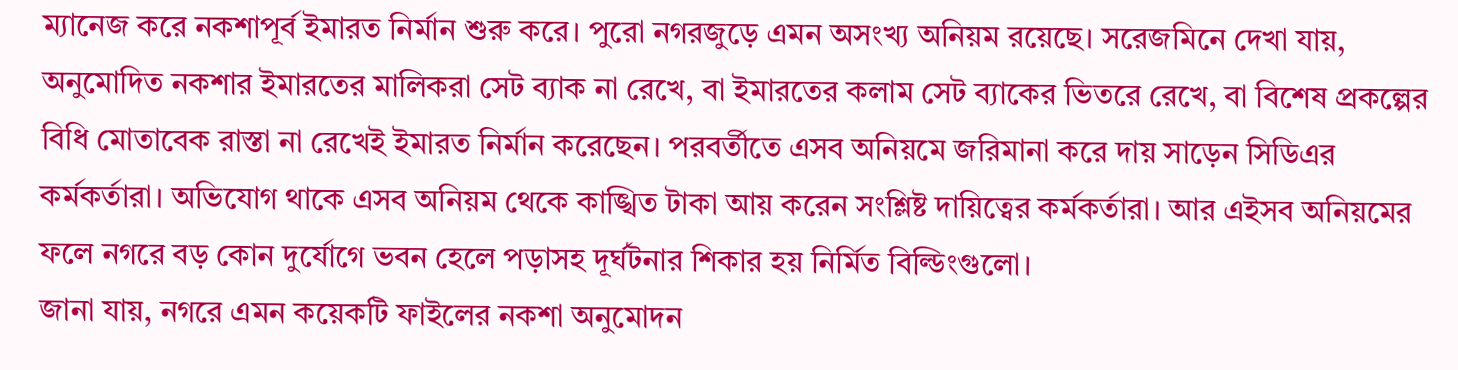ম্যানেজ করে নকশাপূর্ব ইমারত নির্মান শুরু করে। পুরো নগরজুড়ে এমন অসংখ্য অনিয়ম রয়েছে। সরেজমিনে দেখা যায়, অনুমোদিত নকশার ইমারতের মালিকরা সেট ব্যাক না রেখে, বা ইমারতের কলাম সেট ব্যাকের ভিতরে রেখে, বা বিশেষ প্রকল্পের বিধি মোতাবেক রাস্তা না রেখেই ইমারত নির্মান করেছেন। পরবর্তীতে এসব অনিয়মে জরিমানা করে দায় সাড়েন সিডিএর কর্মকর্তারা। অভিযোগ থাকে এসব অনিয়ম থেকে কাঙ্খিত টাকা আয় করেন সংশ্লিষ্ট দায়িত্বের কর্মকর্তারা। আর এইসব অনিয়মের ফলে নগরে বড় কোন দুর্যোগে ভবন হেলে পড়াসহ দূর্ঘটনার শিকার হয় নির্মিত বিল্ডিংগুলো।
জানা যায়, নগরে এমন কয়েকটি ফাইলের নকশা অনুমোদন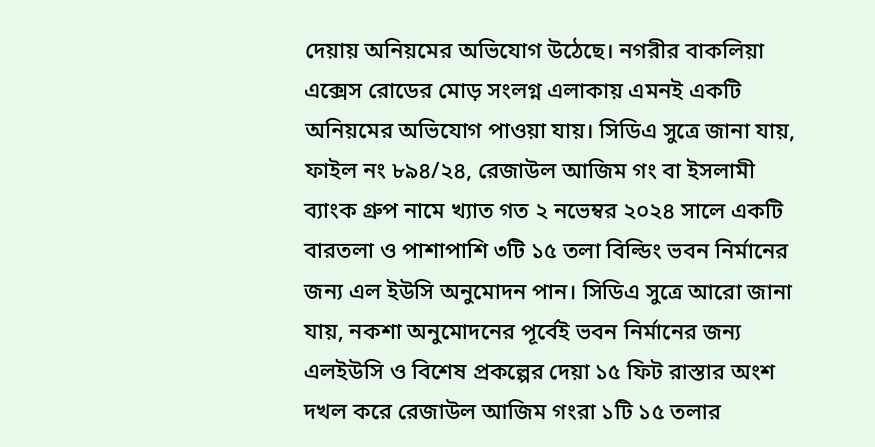দেয়ায় অনিয়মের অভিযোগ উঠেছে। নগরীর বাকলিয়া এক্সেস রোডের মোড় সংলগ্ন এলাকায় এমনই একটি অনিয়মের অভিযোগ পাওয়া যায়। সিডিএ সুত্রে জানা যায়, ফাইল নং ৮৯৪/২৪, রেজাউল আজিম গং বা ইসলামী ব্যাংক গ্রুপ নামে খ্যাত গত ২ নভেম্বর ২০২৪ সালে একটি বারতলা ও পাশাপাশি ৩টি ১৫ তলা বিল্ডিং ভবন নির্মানের জন্য এল ইউসি অনুমোদন পান। সিডিএ সুত্রে আরো জানা যায়, নকশা অনুমোদনের পূর্বেই ভবন নির্মানের জন্য এলইউসি ও বিশেষ প্রকল্পের দেয়া ১৫ ফিট রাস্তার অংশ দখল করে রেজাউল আজিম গংরা ১টি ১৫ তলার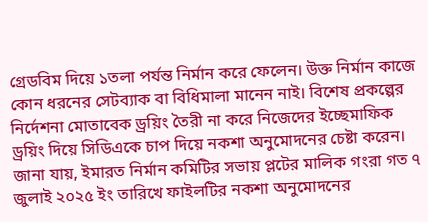গ্রেডবিম দিয়ে ১তলা পর্যন্ত নির্মান করে ফেলেন। উক্ত নির্মান কাজে কোন ধরনের সেটব্যাক বা বিধিমালা মানেন নাই। বিশেষ প্রকল্পের নির্দেশনা মোতাবেক ড্রয়িং তৈরী না করে নিজেদের ইচ্ছেমাফিক ড্রয়িং দিয়ে সিডিএকে চাপ দিয়ে নকশা অনুমোদনের চেষ্টা করেন।
জানা যায়, ইমারত নির্মান কমিটির সভায় প্লটের মালিক গংরা গত ৭ জুলাই ২০২৫ ইং তারিখে ফাইলটির নকশা অনুমোদনের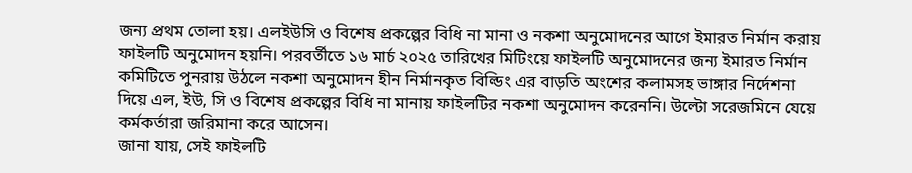জন্য প্রথম তোলা হয়। এলইউসি ও বিশেষ প্রকল্পের বিধি না মানা ও নকশা অনুমোদনের আগে ইমারত নির্মান করায় ফাইলটি অনুমোদন হয়নি। পরবর্তীতে ১৬ মার্চ ২০২৫ তারিখের মিটিংয়ে ফাইলটি অনুমোদনের জন্য ইমারত নির্মান কমিটিতে পুনরায় উঠলে নকশা অনুমোদন হীন নির্মানকৃত বিল্ডিং এর বাড়তি অংশের কলামসহ ভাঙ্গার নির্দেশনা দিয়ে এল, ইউ, সি ও বিশেষ প্রকল্পের বিধি না মানায় ফাইলটির নকশা অনুমোদন করেননি। উল্টো সরেজমিনে যেয়ে কর্মকর্তারা জরিমানা করে আসেন।
জানা যায়, সেই ফাইলটি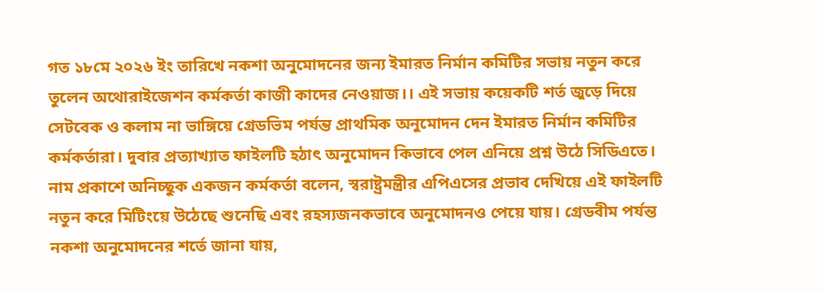গত ১৮মে ২০২৬ ইং তারিখে নকশা অনুমোদনের জন্য ইমারত নির্মান কমিটির সভায় নতুন করে তুলেন অথোরাইজেশন কর্মকর্তা কাজী কাদের নেওয়াজ।। এই সভায় কয়েকটি শর্ত জুড়ে দিয়ে সেটবেক ও কলাম না ভাঙ্গিয়ে গ্রেডভিম পর্যন্ত প্রাথমিক অনুমোদন দেন ইমারত নির্মান কমিটির কর্মকর্তারা। দুবার প্রত্যাখ্যাত ফাইলটি হঠাৎ অনুমোদন কিভাবে পেল এনিয়ে প্রশ্ন উঠে সিডিএতে। নাম প্রকাশে অনিচ্ছুক একজন কর্মকর্তা বলেন, স্বরাষ্ট্রমন্ত্রীর এপিএসের প্রভাব দেখিয়ে এই ফাইলটি নতুন করে মিটিংয়ে উঠেছে শুনেছি এবং রহস্যজনকভাবে অনুমোদনও পেয়ে যায়। গ্রেডবীম পর্যন্ত নকশা অনুমোদনের শর্তে জানা যায়,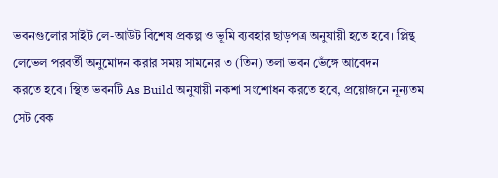ভবনগুলোর সাইট লে-আউট বিশেষ প্রকল্প ও ভূমি ব্যবহার ছাড়পত্র অনুযায়ী হতে হবে। প্লিন্থ লেভেল পরবর্তী অনুমোদন করার সময় সামনের ৩ (তিন) তলা ভবন ভেঁঙ্গে আবেদন
করতে হবে। স্থিত ভবনটি As Build অনুযায়ী নকশা সংশোধন করতে হবে, প্রয়োজনে নূন্যতম সেট বেক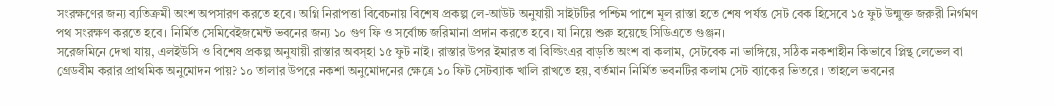সংরক্ষণের জন্য ব্যতিক্রমী অংশ অপসারণ করতে হবে। অগ্নি নিরাপত্তা বিবেচনায় বিশেষ প্রকল্প লে-আউট অনুযায়ী সাইটটির পশ্চিম পাশে মূল রাস্তা হতে শেষ পর্যন্ত সেট বেক হিসেবে ১৫ ফুট উন্মুক্ত জরুরী নির্গমণ পথ সংরক্ষণ করতে হবে। নির্মিত সেমিবেইজমেন্ট ভবনের জন্য ১০ গুণ ফি ও সর্বোচ্চ জরিমানা প্রদান করতে হবে। যা নিয়ে শুরু হয়েছে সিডিএতে গুঞ্জন।
সরেজমিনে দেখা যায়, এলইউসি ও বিশেষ প্রকল্প অনুযায়ী রাস্তার অবস্হা ১৫ ফুট নাই। রাস্তার উপর ইমারত বা বিল্ডিংএর বাড়তি অংশ বা কলাম, সেটবেক না ভাঙ্গিয়ে, সঠিক নকশাহীন কিভাবে প্লিন্থ লেভেল বা গ্রেডবীম করার প্রাথমিক অনুমোদন পায়? ১০ তালার উপরে নকশা অনুমোদনের ক্ষেত্রে ১০ ফিট সেটব্যাক খালি রাখতে হয়, বর্তমান নির্মিত ভবনটির কলাম সেট ব্যাকের ভিতরে । তাহলে ভবনের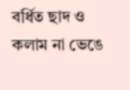বর্ধিত ছাদ ও কলাম না ভেঙে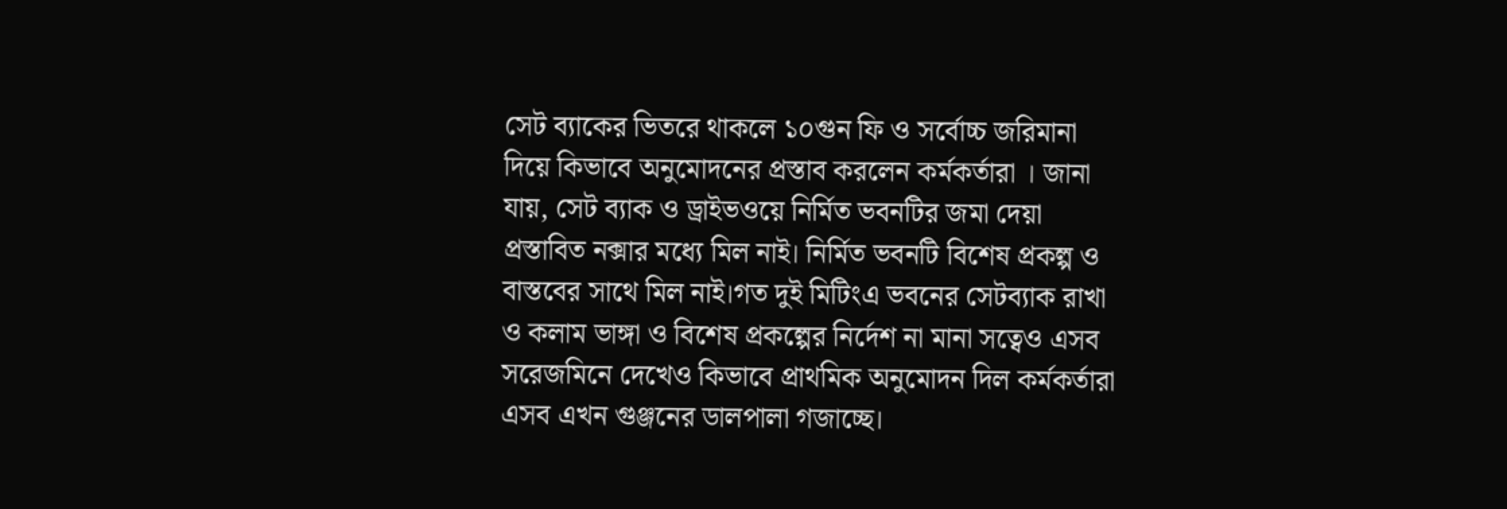সেট ব্যাকের ভিতরে থাকলে ১০গুন ফি ও সর্বোচ্চ জরিমানা দিয়ে কিভাবে অনুমোদনের প্রস্তাব করলেন কর্মকর্তারা । জানা যায়, সেট ব্যাক ও ড্রাইভওয়ে নির্মিত ভবনটির জমা দেয়া প্রস্তাবিত নক্সার মধ্যে মিল নাই। নির্মিত ভবনটি বিশেষ প্রকল্প ও বাস্তবের সাথে মিল নাই।গত দুই মিটিংএ ভবনের সেটব্যাক রাখা ও কলাম ভাঙ্গা ও বিশেষ প্রকল্পের নির্দেশ না মানা সত্বেও এসব সরেজমিনে দেখেও কিভাবে প্রাথমিক অনুমোদন দিল কর্মকর্তারা এসব এখন গুঞ্জনের ডালপালা গজাচ্ছে।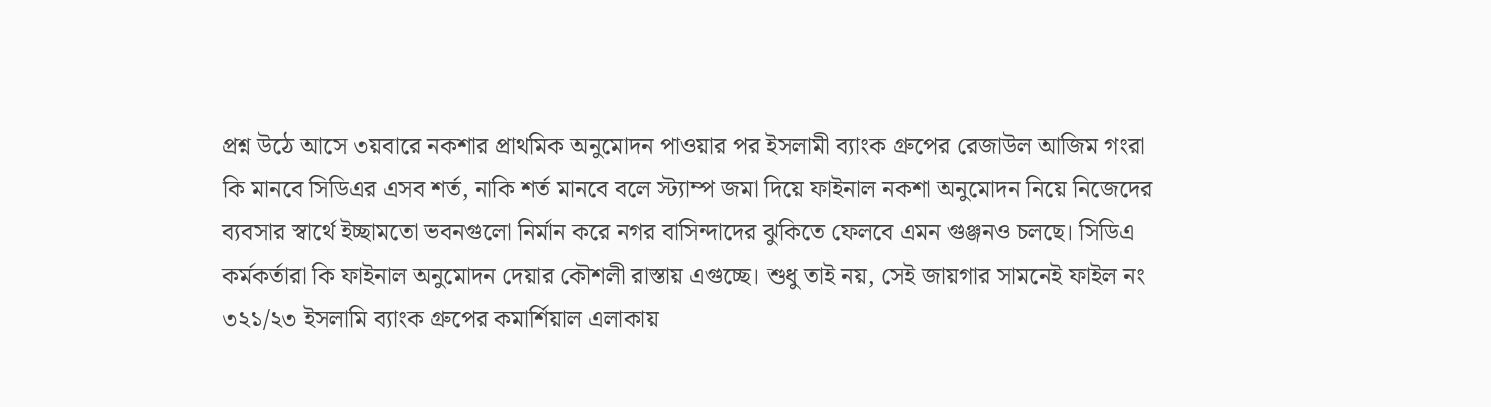প্রশ্ন উঠে আসে ৩য়বারে নকশার প্রাথমিক অনুমোদন পাওয়ার পর ইসলামী ব্যাংক গ্রুপের রেজাউল আজিম গংরা কি মানবে সিডিএর এসব শর্ত, নাকি শর্ত মানবে বলে স্ট্যাম্প জমা দিয়ে ফাইনাল নকশা অনুমোদন নিয়ে নিজেদের ব্যবসার স্বার্থে ইচ্ছামতো ভবনগুলো নির্মান করে নগর বাসিন্দাদের ঝুকিতে ফেলবে এমন গুঞ্জনও চলছে। সিডিএ কর্মকর্তারা কি ফাইনাল অনুমোদন দেয়ার কৌশলী রাস্তায় এগুচ্ছে। শুধু তাই নয়, সেই জায়গার সামনেই ফাইল নং ৩২১/২৩ ইসলামি ব্যাংক গ্রুপের কমার্শিয়াল এলাকায়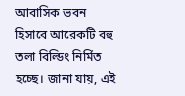আবাসিক ভবন হিসাবে আরেকটি বহু তলা বিল্ডিং নির্মিত হচ্ছে। জানা যায়, এই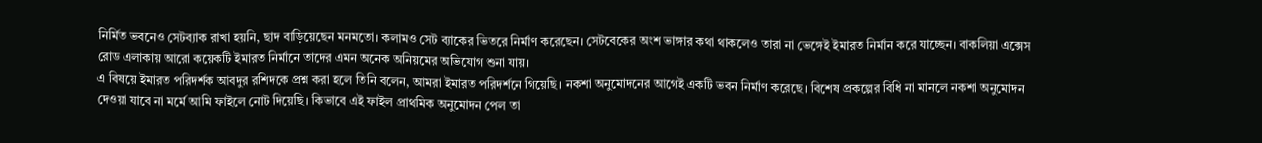নির্মিত ভবনেও সেটব্যাক রাখা হয়নি, ছাদ বাড়িয়েছেন মনমতো। কলামও সেট ব্যাকের ভিতরে নির্মাণ করেছেন। সেটবেকের অংশ ভাঙ্গার কথা থাকলেও তারা না ভেঙ্গেই ইমারত নির্মান করে যাচ্ছেন। বাকলিয়া এক্সেস রোড এলাকায় আরো কয়েকটি ইমারত নির্মানে তাদের এমন অনেক অনিয়মের অভিযোগ শুনা যায়।
এ বিষয়ে ইমারত পরিদর্শক আবদুর রশিদকে প্রশ্ন করা হলে তিনি বলেন, আমরা ইমারত পরিদর্শনে গিয়েছি। নকশা অনুমোদনের আগেই একটি ভবন নির্মাণ করেছে। বিশেষ প্রকল্পের বিধি না মানলে নকশা অনুমোদন দেওয়া যাবে না মর্মে আমি ফাইলে নোট দিয়েছি। কিভাবে এই ফাইল প্রাথমিক অনুমোদন পেল তা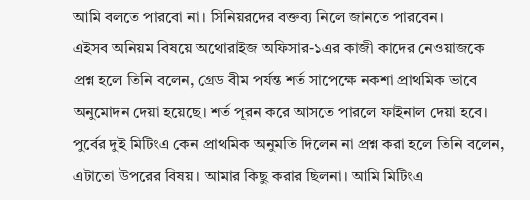আমি বলতে পারবো না। সিনিয়রদের বক্তব্য নিলে জানতে পারবেন।
এইসব অনিয়ম বিষয়ে অথোরাইজ অফিসার-১এর কাজী কাদের নেওয়াজকে প্রশ্ন হলে তিনি বলেন, গ্রেড বীম পর্যন্ত শর্ত সাপেক্ষে নকশা প্রাথমিক ভাবে অনুমোদন দেয়া হয়েছে। শর্ত পূরন করে আসতে পারলে ফাইনাল দেয়া হবে। পুর্বের দুই মিটিংএ কেন প্রাথমিক অনুমতি দিলেন না প্রশ্ন করা হলে তিনি বলেন, এটাতো উপরের বিষয়। আমার কিছু করার ছিলনা। আমি মিটিংএ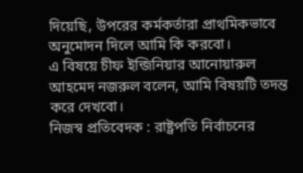দিয়েছি, উপরের কর্মকর্তারা প্রাথমিকভাবে অনুমোদন দিলে আমি কি করবো।
এ বিষয়ে চীফ ইন্জিনিয়ার আনোয়ারুল আহমেদ নজরুল বলেন, আমি বিষয়টি তদন্ত করে দেখবো।
নিজস্ব প্রতিবেদক : রাষ্ট্রপতি নির্বাচনের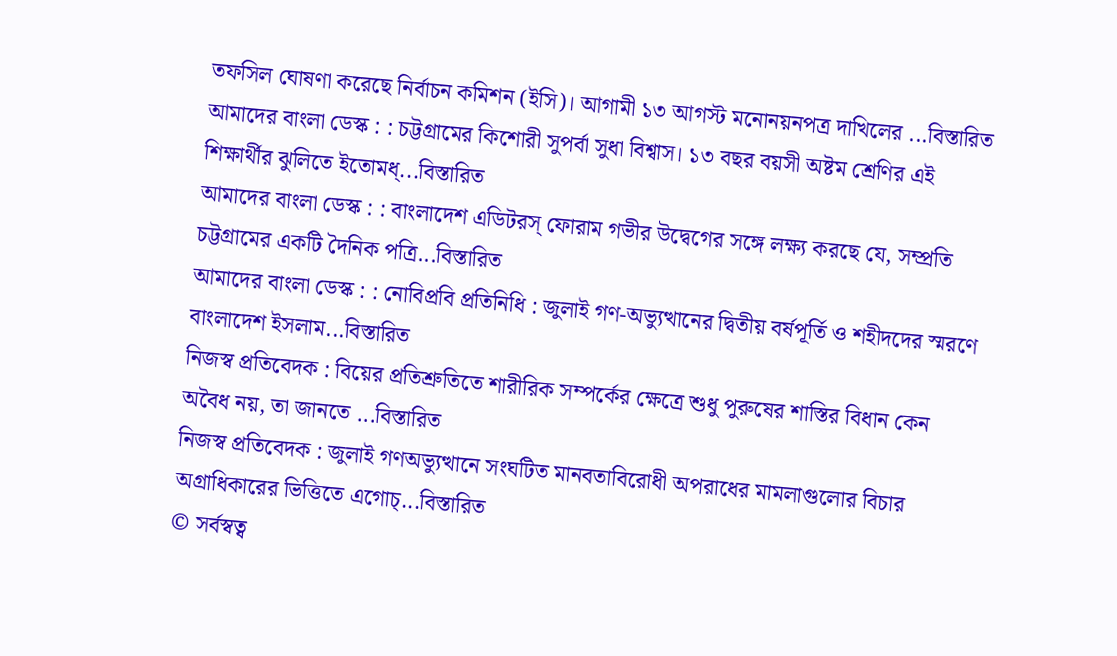তফসিল ঘোষণা করেছে নির্বাচন কমিশন (ইসি)। আগামী ১৩ আগস্ট মনোনয়নপত্র দাখিলের ...বিস্তারিত
আমাদের বাংলা ডেস্ক : : চট্টগ্রামের কিশোরী সুপর্বা সুধা বিশ্বাস। ১৩ বছর বয়সী অষ্টম শ্রেণির এই শিক্ষার্থীর ঝুলিতে ইতোমধ্...বিস্তারিত
আমাদের বাংলা ডেস্ক : : বাংলাদেশ এডিটরস্ ফোরাম গভীর উদ্বেগের সঙ্গে লক্ষ্য করছে যে, সম্প্রতি চট্টগ্রামের একটি দৈনিক পত্রি...বিস্তারিত
আমাদের বাংলা ডেস্ক : : নোবিপ্রবি প্রতিনিধি : জুলাই গণ-অভ্যুত্থানের দ্বিতীয় বর্ষপূর্তি ও শহীদদের স্মরণে বাংলাদেশ ইসলাম...বিস্তারিত
নিজস্ব প্রতিবেদক : বিয়ের প্রতিশ্রুতিতে শারীরিক সম্পর্কের ক্ষেত্রে শুধু পুরুষের শাস্তির বিধান কেন অবৈধ নয়, তা জানতে ...বিস্তারিত
নিজস্ব প্রতিবেদক : জুলাই গণঅভ্যুত্থানে সংঘটিত মানবতাবিরোধী অপরাধের মামলাগুলোর বিচার অগ্রাধিকারের ভিত্তিতে এগোচ্...বিস্তারিত
© সর্বস্বত্ব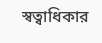স্বত্বাধিকার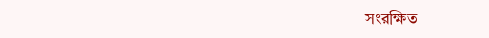সংরক্ষিত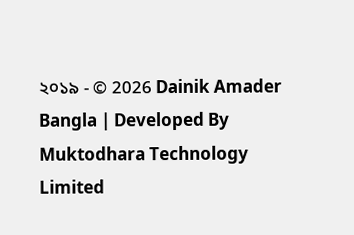২০১৯ - © 2026 Dainik Amader Bangla | Developed By Muktodhara Technology Limited